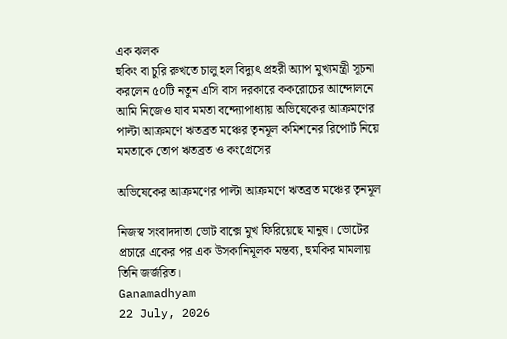এক ঝলক
হুকিং বা চুরি রুখতে চালু হল বিদ্যুৎ প্রহরী অ্যাপ মুখ্যমন্ত্রী সূচনা করলেন ৫০টি নতুন এসি বাস দরকারে ককরোচের আন্দোলনে আমি নিজেও যাব‌ মমতা বন্দ্যোপাধ্যায় অভিষেকের আক্রমণের পাল্টা আক্রমণে ঋতব্রত মঞ্চের তৃনমূল কমিশনের রিপোর্ট নিয়ে মমতাকে তোপ ঋতব্রত ও কংগ্রেসের

অভিষেকের আক্রমণের পাল্টা আক্রমণে ঋতব্রত মঞ্চের তৃনমূল

নিজস্ব সংবাদদাতা ভোট বাক্সে মুখ ফিরিয়েছে মানুষ। ভোটের প্রচারে একের পর এক উসকানিমূলক মন্তব্য, হুমকির মামলায় তিনি জর্জরিত।
Ganamadhyam
22 July, 2026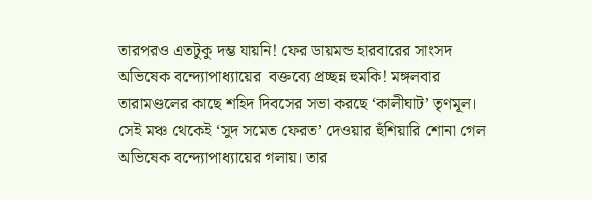তারপরও এতটুকু দম্ভ যায়নি! ফের ডায়মন্ড হারবারের সাংসদ অভিষেক বন্দ্যোপাধ্যায়ের  বক্তব্যে প্রচ্ছন্ন হুমকি! মঙ্গলবার তারামণ্ডলের কাছে শহিদ দিবসের সভা করছে ‘কালীঘাট’ তৃণমূল। সেই মঞ্চ থেকেই ‘সুদ সমেত ফেরত’ দেওয়ার হুঁশিয়ারি শোনা গেল অভিষেক বন্দ্যোপাধ্যায়ের গলায়। তার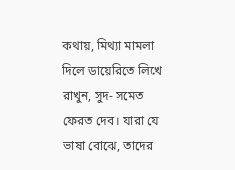কথায়, মিথ্যা মামলা দিলে ডায়েরিতে লিখে রাখুন, সুদ- সমেত ফেরত দেব। যারা যে ভাষা বোঝে, তাদের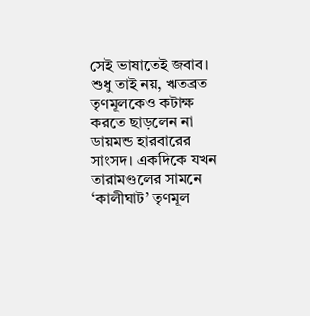সেই ভাষাতেই জবাব। শুধু তাই নয়, ঋতব্রত তৃণমূলকেও কটাক্ষ করতে ছাড়লেন না ডায়মন্ড হারবারের সাংসদ। একদিকে যখন তারামণ্ডলের সামনে ‘কালীঘাট’ তৃণমূল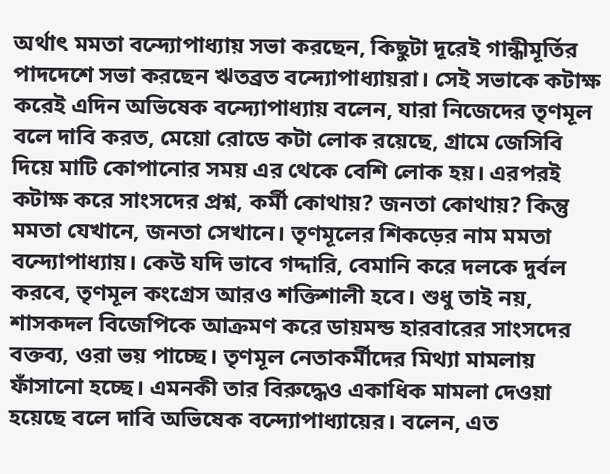অর্থাৎ মমতা বন্দ্যোপাধ্যায় সভা করছেন, কিছুটা দূরেই গান্ধীমূর্তির পাদদেশে সভা করছেন ঋতব্রত বন্দ্যোপাধ্যায়রা। সেই সভাকে কটাক্ষ করেই এদিন অভিষেক বন্দ্যোপাধ্যায় বলেন, যারা নিজেদের তৃণমূল বলে দাবি করত, মেয়ো রোডে কটা লোক রয়েছে, গ্রামে জেসিবি দিয়ে মাটি কোপানোর সময় এর থেকে বেশি লোক হয়। এরপরই কটাক্ষ করে সাংসদের প্রশ্ন, কর্মী কোথায়? জনতা কোথায়? কিন্তু মমতা যেখানে, জনতা সেখানে। তৃণমূলের শিকড়ের নাম মমতা বন্দ্যোপাধ্যায়। কেউ যদি ভাবে গদ্দারি, বেমানি করে দলকে দুর্বল করবে, তৃণমূল কংগ্রেস আরও শক্তিশালী হবে। শুধু তাই নয়, শাসকদল বিজেপিকে আক্রমণ করে ডায়মন্ড হারবারের সাংসদের বক্তব্য, ওরা ভয় পাচ্ছে। তৃণমূল নেতাকর্মীদের মিথ্যা মামলায় ফাঁসানো হচ্ছে। এমনকী তার বিরুদ্ধেও একাধিক মামলা দেওয়া হয়েছে বলে দাবি অভিষেক বন্দ্যোপাধ্যায়ের। বলেন, এত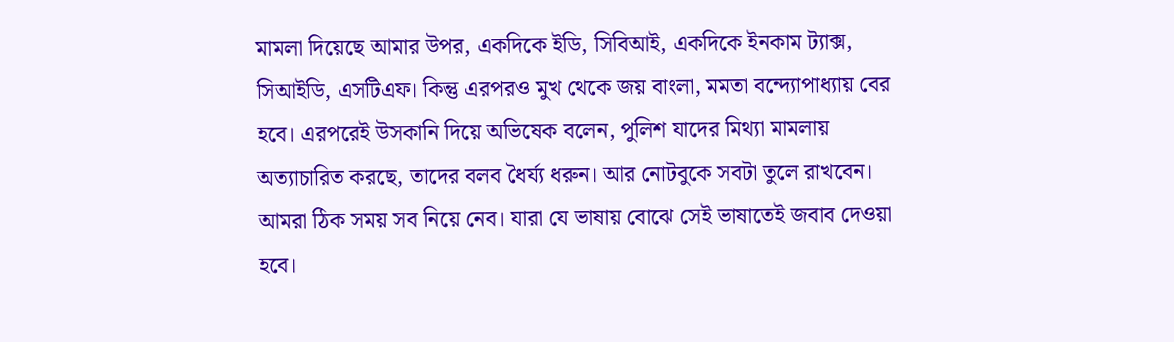মামলা দিয়েছে আমার উপর, একদিকে ইডি, সিবিআই, একদিকে ইনকাম ট্যাক্স, সিআইডি, এসটিএফ। কিন্তু এরপরও মুখ থেকে জয় বাংলা, মমতা বন্দ্যোপাধ্যায় বের হবে। এরপরেই উসকানি দিয়ে অভিষেক বলেন, পুলিশ যাদের মিথ্যা মামলায় অত্যাচারিত করছে, তাদের বলব ধৈর্য্য ধরুন। আর নোটবুকে সবটা তুলে রাখবেন। আমরা ঠিক সময় সব নিয়ে নেব। যারা যে ভাষায় বোঝে সেই ভাষাতেই জবাব দেওয়া হবে।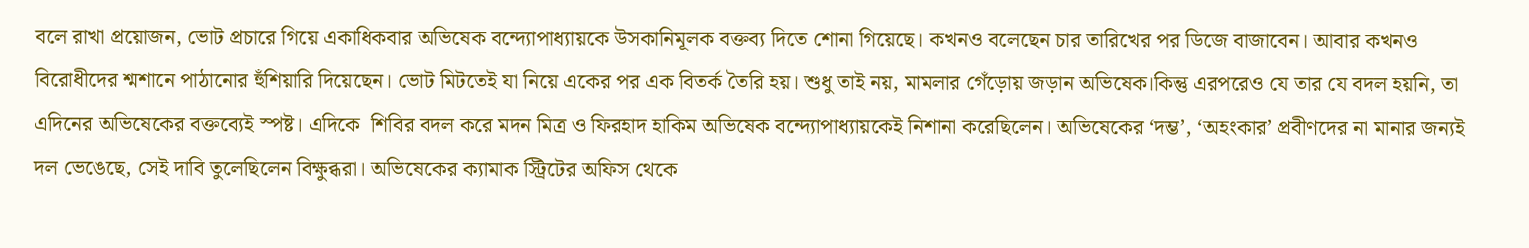বলে রাখা প্রয়োজন, ভোট প্রচারে গিয়ে একাধিকবার অভিষেক বন্দ্যোপাধ্যায়কে উসকানিমূলক বক্তব্য দিতে শোনা গিয়েছে। কখনও বলেছেন চার তারিখের পর ডিজে বাজাবেন। আবার কখনও বিরোধীদের শ্মশানে পাঠানোর হুঁশিয়ারি দিয়েছেন। ভোট মিটতেই যা নিয়ে একের পর এক বিতর্ক তৈরি হয়। শুধু তাই নয়, মামলার গেঁড়োয় জড়ান অভিষেক।কিন্তু এরপরেও যে তার যে বদল হয়নি, তা এদিনের অভিষেকের বক্তব্যেই স্পষ্ট। এদিকে  শিবির বদল করে মদন মিত্র ও ফিরহাদ হাকিম অভিষেক বন্দ্যোপাধ্যায়কেই নিশানা করেছিলেন। অভিষেকের ‘দম্ভ’, ‘অহংকার’ প্রবীণদের না মানার জন্যই দল ভেঙেছে, সেই দাবি তুলেছিলেন বিক্ষুব্ধরা। অভিষেকের ক্যামাক স্ট্রিটের অফিস থেকে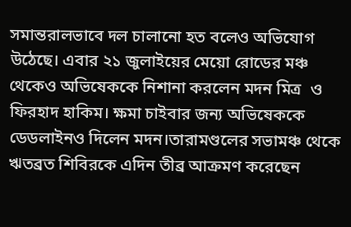সমান্তরালভাবে দল চালানো হত বলেও অভিযোগ উঠেছে। এবার ২১ জুলাইয়ের মেয়ো রোডের মঞ্চ থেকেও অভিষেককে নিশানা করলেন মদন মিত্র  ও ফিরহাদ হাকিম। ক্ষমা চাইবার জন্য অভিষেককে ডেডলাইনও দিলেন মদন।তারামণ্ডলের সভামঞ্চ থেকে ঋতব্রত শিবিরকে এদিন তীব্র আক্রমণ করেছেন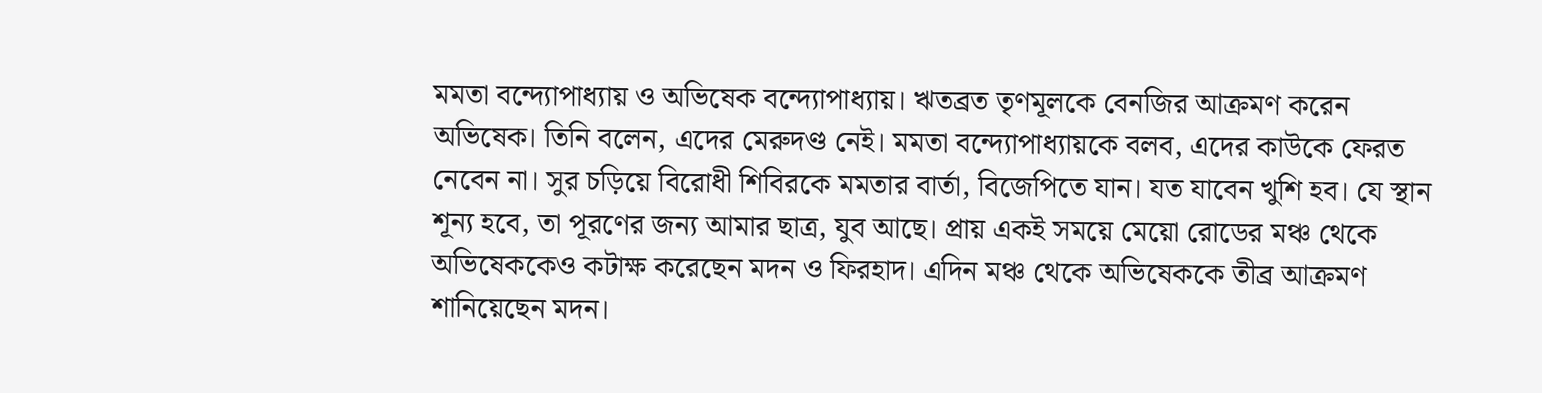মমতা বন্দ্যোপাধ্যায় ও অভিষেক বন্দ্যোপাধ্যায়। ঋতব্রত তৃণমূলকে বেনজির আক্রমণ করেন অভিষেক। তিনি বলেন, এদের মেরুদণ্ড নেই। মমতা বন্দ্যোপাধ্যায়কে বলব, এদের কাউকে ফেরত নেবেন না। সুর চড়িয়ে বিরোধী শিবিরকে মমতার বার্তা, বিজেপিতে যান। যত যাবেন খুশি হব। যে স্থান শূন্য হবে, তা পূরণের জন্য আমার ছাত্র, যুব আছে। প্রায় একই সময়ে মেয়ো রোডের মঞ্চ থেকে অভিষেককেও কটাক্ষ করেছেন মদন ও ফিরহাদ। এদিন মঞ্চ থেকে অভিষেককে তীব্র আক্রমণ শানিয়েছেন মদন।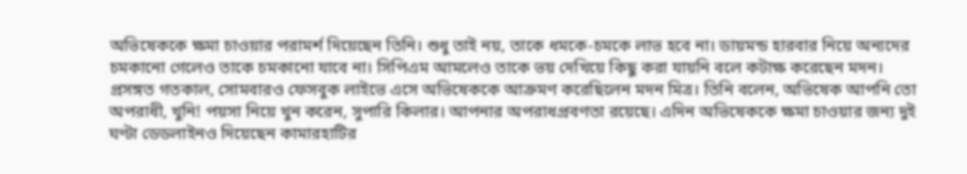অভিষেককে ক্ষমা চাওয়ার পরামর্শ দিয়েছেন তিনি। শুধু তাই নয়, তাকে ধমকে-চমকে লাভ হবে না। ডায়মন্ড হারবার নিয়ে অন্যদের  চমকানো গেলেও তাকে চমকানো যাবে না। সিপিএম আমলেও তাকে ভয় দেখিয়ে কিছু করা যায়নি বলে কটাক্ষ করেছেন মদন। প্রসঙ্গত গতকাল, সোমবারও ফেসবুক লাইভে এসে অভিষেককে আক্রমণ করেছিলেন মদন মিত্র। তিনি বলেন, অভিষেক আপনি তো অপরাধী, খুনি! পয়সা নিয়ে খুন করেন, সুপারি কিলার। আপনার অপরাধপ্রবণতা রয়েছে। এদিন অভিষেককে ক্ষমা চাওয়ার জন্য দুই ঘণ্টা ডেডলাইনও দিয়েছেন কামারহাটির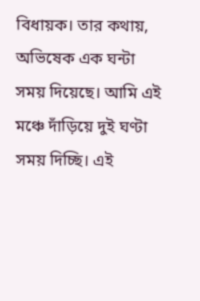বিধায়ক। তার কথায়, অভিষেক এক ঘন্টা সময় দিয়েছে। আমি এই মঞ্চে দাঁড়িয়ে দুই ঘণ্টা সময় দিচ্ছি। এই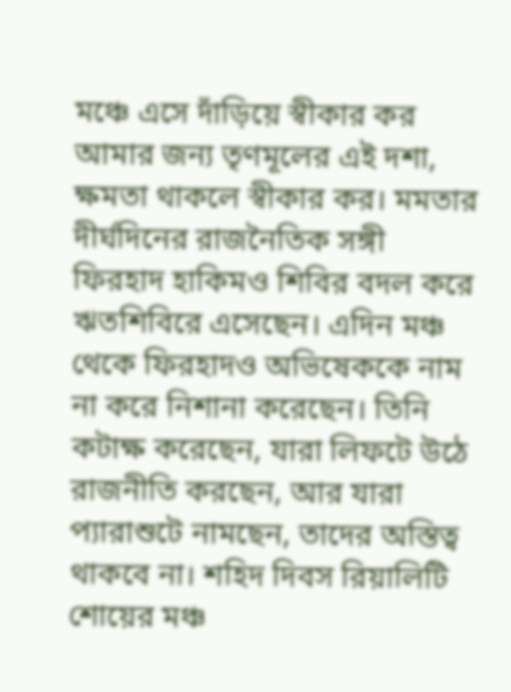মঞ্চে এসে দাঁড়িয়ে স্বীকার কর আমার জন্য তৃণমূলের এই দশা, ক্ষমতা থাকলে স্বীকার কর। মমতার দীর্ঘদিনের রাজনৈতিক সঙ্গী ফিরহাদ হাকিমও শিবির বদল করে ঋতশিবিরে এসেছেন। এদিন মঞ্চ থেকে ফিরহাদও অভিষেককে নাম না করে নিশানা করেছেন। তিনি কটাক্ষ করেছেন, যারা লিফটে উঠে রাজনীতি করছেন, আর যারা প্যারাশুটে নামছেন, তাদের অস্তিত্ব থাকবে না। শহিদ দিবস রিয়ালিটি শোয়ের মঞ্চ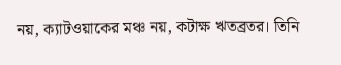নয়, ক্যাটওয়াকের মঞ্চ নয়, কটাক্ষ ঋতব্রতর। তিনি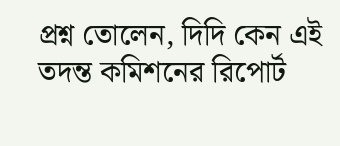প্রশ্ন তোলেন, দিদি কেন এই তদন্ত কমিশনের রিপোর্ট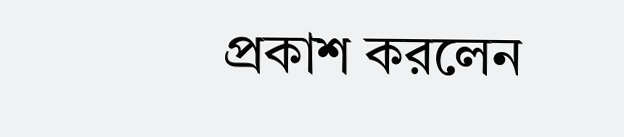প্রকাশ করলেন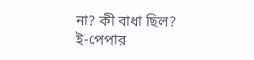না? কী বাধা ছিল?
ই-পেপার